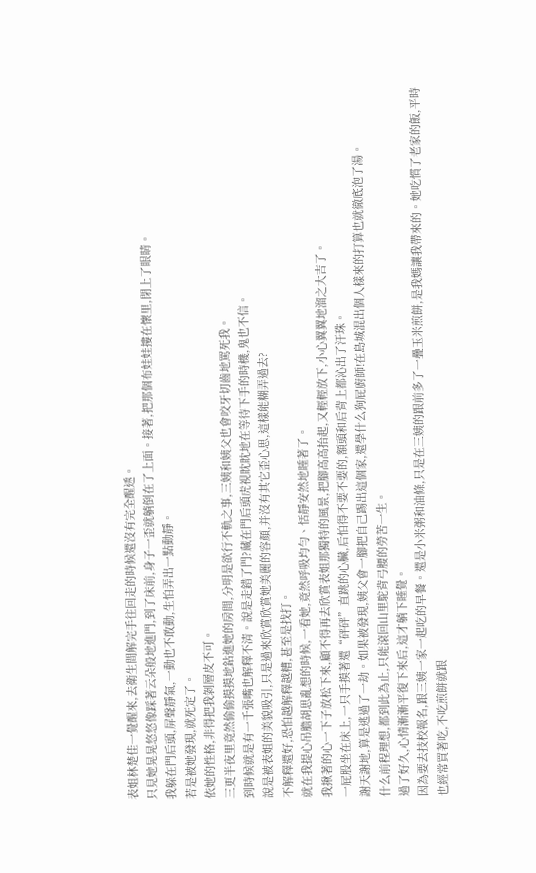表姐林楚佳一覺醒來,去衛生間解完手往回走的時候還沒有完全醒透。
只見她晃晃悠悠像踩著云朵般地進門,到了床前,身子一歪就躺倒在了上面。接著,把那個布娃娃摟在懷里,閉上了眼睛。
我躲在門后頭,屏聲靜氣,一動也不敢動,生怕弄出一點動靜。
若是被她發現,就死定了。
依她的性格,非得把我剝層皮不可。
三更半夜里竟然偷偷摸摸地鉆進她的房間,分明是欲行不軌之事,三姨和姨父也會咬牙切齒地罵死我。
到時候就是有一千張嘴也解釋不清。說是走錯了門?藏在門后頭虎視眈眈地在等待下手的時機,鬼也不信。
說是被表姐的美貌吸引,只是過來欣賞欣賞她美麗的容顏,并沒有其它歪心思,這樣能糊弄過去?
不解釋還好,恐怕越解釋越糟,甚至是找打。
就在我提心吊膽胡思亂想的時候,一看她,竟然呼吸均勻、恬靜安然地睡著了。
我揪著的心一下子放松下來,顧不得再去欣賞表姐那獨特的風景,把腳高高抬起,又輕輕放下,小心翼翼地溜之大吉了。
一屁股坐在床上,一只手摸著還“砰砰”直跳的心臟,后怕得不要不要的,額頭和后背上都沁出了汗珠。
謝天謝地,算是逃過了一劫。如果被發現,姨父會一腳把自己踢出這個家,還學什么狗屁廚師!在島城混出個人樣來的打算也就徹底泡了湯。
什么前程理想,都到此為止,只能滾回山里駝背弓腰的勞苦一生。
過了好久,心情漸漸平復下來后,這才躺下睡覺。
因為要去技校報名,跟三姨一家一起吃的早餐。還是小米粥和油條,只是在三姨的跟前多了一疊玉米煎餅,是我媽讓我帶來的。她吃慣了老家的飯,平時也經常買著吃,不吃煎餅就跟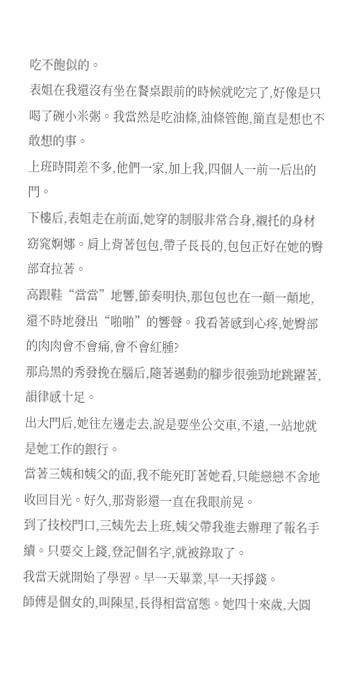吃不飽似的。
表姐在我還沒有坐在餐桌跟前的時候就吃完了,好像是只喝了碗小米粥。我當然是吃油條,油條管飽,簡直是想也不敢想的事。
上班時間差不多,他們一家,加上我,四個人一前一后出的門。
下樓后,表姐走在前面,她穿的制服非常合身,襯托的身材窈窕婀娜。肩上背著包包,帶子長長的,包包正好在她的臀部耷拉著。
高跟鞋“當當”地響,節奏明快,那包包也在一顛一顛地,還不時地發出“啪啪”的響聲。我看著感到心疼,她臀部的肉肉會不會痛,會不會紅腫?
那烏黑的秀發挽在腦后,隨著邁動的腳步很強勁地跳躍著,韻律感十足。
出大門后,她往左邊走去,說是要坐公交車,不遠,一站地就是她工作的銀行。
當著三姨和姨父的面,我不能死盯著她看,只能戀戀不舍地收回目光。好久,那背影還一直在我眼前晃。
到了技校門口,三姨先去上班,姨父帶我進去辦理了報名手續。只要交上錢,登記個名字,就被錄取了。
我當天就開始了學習。早一天畢業,早一天掙錢。
師傅是個女的,叫陳星,長得相當富態。她四十來歲,大圓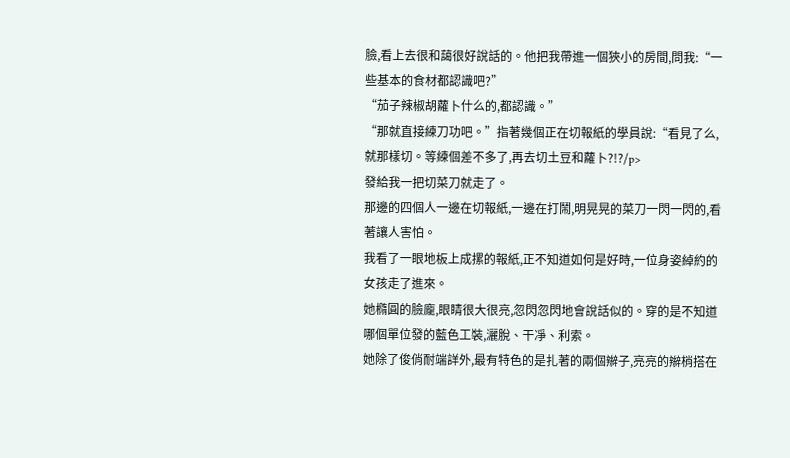臉,看上去很和藹很好說話的。他把我帶進一個狹小的房間,問我:“一些基本的食材都認識吧?”
“茄子辣椒胡蘿卜什么的,都認識。”
“那就直接練刀功吧。”指著幾個正在切報紙的學員說:“看見了么,就那樣切。等練個差不多了,再去切土豆和蘿卜?!?/p>
發給我一把切菜刀就走了。
那邊的四個人一邊在切報紙,一邊在打鬧,明晃晃的菜刀一閃一閃的,看著讓人害怕。
我看了一眼地板上成摞的報紙,正不知道如何是好時,一位身姿綽約的女孩走了進來。
她橢圓的臉龐,眼睛很大很亮,忽閃忽閃地會說話似的。穿的是不知道哪個單位發的藍色工裝,灑脫、干凈、利索。
她除了俊俏耐端詳外,最有特色的是扎著的兩個辮子,亮亮的辮梢搭在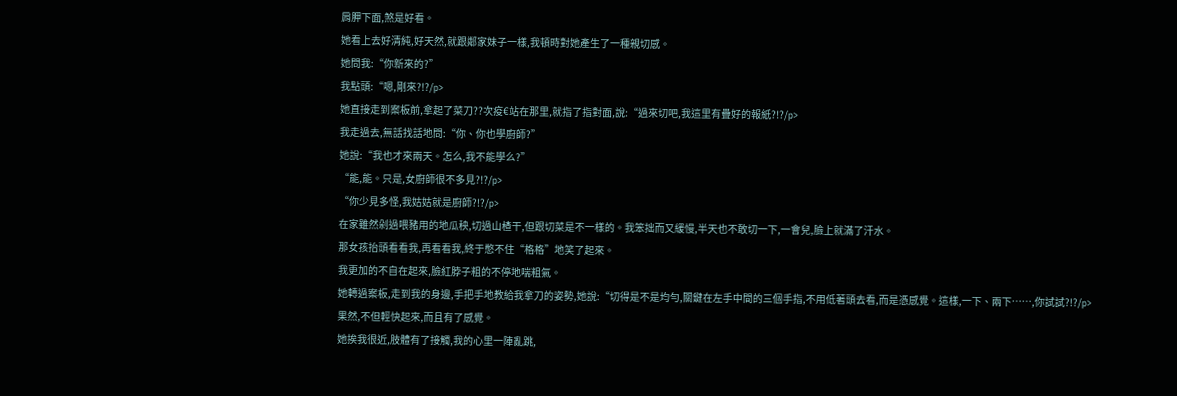肩胛下面,煞是好看。
她看上去好清純,好天然,就跟鄰家妹子一樣,我頓時對她產生了一種親切感。
她問我:“你新來的?”
我點頭:“嗯,剛來?!?/p>
她直接走到案板前,拿起了菜刀??次疫€站在那里,就指了指對面,說:“過來切吧,我這里有疊好的報紙?!?/p>
我走過去,無話找話地問:“你、你也學廚師?”
她說:“我也才來兩天。怎么,我不能學么?”
“能,能。只是,女廚師很不多見?!?/p>
“你少見多怪,我姑姑就是廚師?!?/p>
在家雖然剁過喂豬用的地瓜秧,切過山楂干,但跟切菜是不一樣的。我笨拙而又緩慢,半天也不敢切一下,一會兒,臉上就滿了汗水。
那女孩抬頭看看我,再看看我,終于憋不住“格格”地笑了起來。
我更加的不自在起來,臉紅脖子粗的不停地喘粗氣。
她轉過案板,走到我的身邊,手把手地教給我拿刀的姿勢,她說:“切得是不是均勻,關鍵在左手中間的三個手指,不用低著頭去看,而是憑感覺。這樣,一下、兩下……,你試試?!?/p>
果然,不但輕快起來,而且有了感覺。
她挨我很近,肢體有了接觸,我的心里一陣亂跳,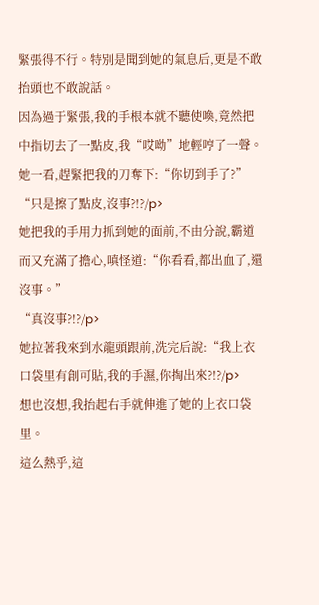緊張得不行。特別是聞到她的氣息后,更是不敢抬頭也不敢說話。
因為過于緊張,我的手根本就不聽使喚,竟然把中指切去了一點皮,我“哎呦”地輕哼了一聲。
她一看,趕緊把我的刀奪下:“你切到手了?”
“只是擦了點皮,沒事?!?/p>
她把我的手用力抓到她的面前,不由分說,霸道而又充滿了擔心,嗔怪道:“你看看,都出血了,還沒事。”
“真沒事?!?/p>
她拉著我來到水龍頭跟前,洗完后說:“我上衣口袋里有創可貼,我的手濕,你掏出來?!?/p>
想也沒想,我抬起右手就伸進了她的上衣口袋里。
這么熱乎,這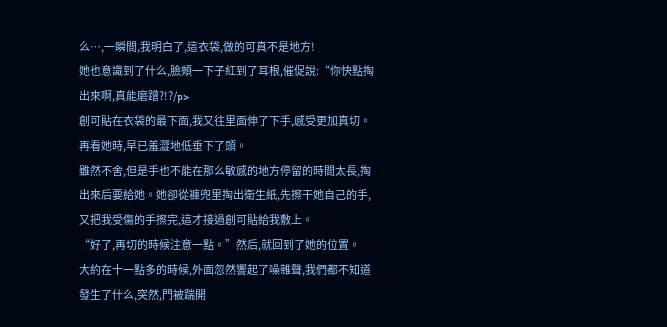么…,一瞬間,我明白了,這衣袋,做的可真不是地方!
她也意識到了什么,臉頰一下子紅到了耳根,催促說:“你快點掏出來啊,真能磨蹭?!?/p>
創可貼在衣袋的最下面,我又往里面伸了下手,感受更加真切。再看她時,早已羞澀地低垂下了頭。
雖然不舍,但是手也不能在那么敏感的地方停留的時間太長,掏出來后要給她。她卻從褲兜里掏出衛生紙,先擦干她自己的手,又把我受傷的手擦完,這才接過創可貼給我敷上。
“好了,再切的時候注意一點。”然后,就回到了她的位置。
大約在十一點多的時候,外面忽然響起了噪雜聲,我們都不知道發生了什么,突然,門被踹開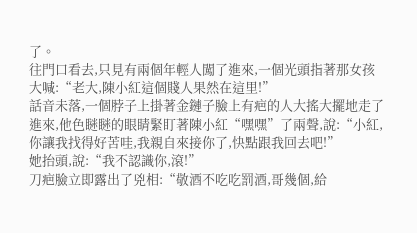了。
往門口看去,只見有兩個年輕人闖了進來,一個光頭指著那女孩大喊:“老大,陳小紅這個賤人果然在這里!”
話音未落,一個脖子上掛著金鏈子臉上有疤的人大搖大擺地走了進來,他色瞇瞇的眼睛緊盯著陳小紅“嘿嘿”了兩聲,說:“小紅,你讓我找得好苦哇,我親自來接你了,快點跟我回去吧!”
她抬頭,說:“我不認識你,滾!”
刀疤臉立即露出了兇相:“敬酒不吃吃罰酒,哥幾個,給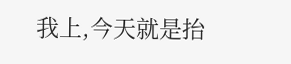我上,今天就是抬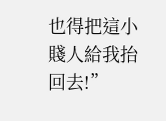也得把這小賤人給我抬回去!”